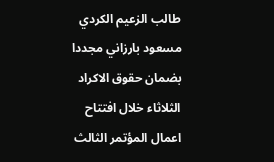طالب الزعيم الكردي مسعود بارزاني مجددا بضمان حقوق الاكراد الثلاثاء خلال افتتاح اعمال المؤتمر الثالث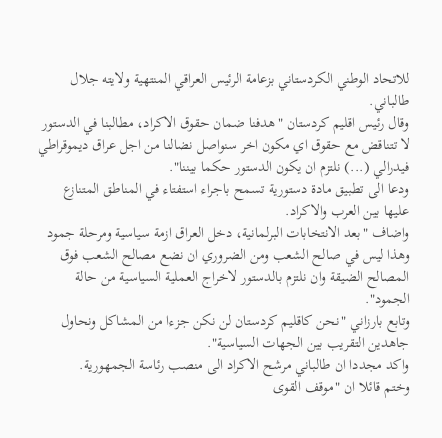للاتحاد الوطني الكردستاني بزعامة الرئيس العراقي المنتهية ولايته جلال طالباني.
وقال رئيس اقليم كردستان "هدفنا ضمان حقوق الاكراد، مطالبنا في الدستور لا تتناقض مع حقوق اي مكون اخر سنواصل نضالنا من اجل عراق ديموقراطي فيدرالي (...) نلتزم ان يكون الدستور حكما بيننا".
ودعا الى تطبيق مادة دستورية تسمح باجراء استفتاء في المناطق المتنازع عليها بين العرب والاكراد.
واضاف "بعد الانتخابات البرلمانية، دخل العراق ازمة سياسية ومرحلة جمود وهذا ليس في صالح الشعب ومن الضروري ان نضع مصالح الشعب فوق المصالح الضيقة وان نلتزم بالدستور لاخراج العملية السياسية من حالة الجمود".
وتابع بارزاني "نحن كاقليم كردستان لن نكن جزءا من المشاكل ونحاول جاهدين التقريب بين الجهات السياسية".
واكد مجددا ان طالباني مرشح الاكراد الى منصب رئاسة الجمهورية.
وختم قائلا ان "موقف القوى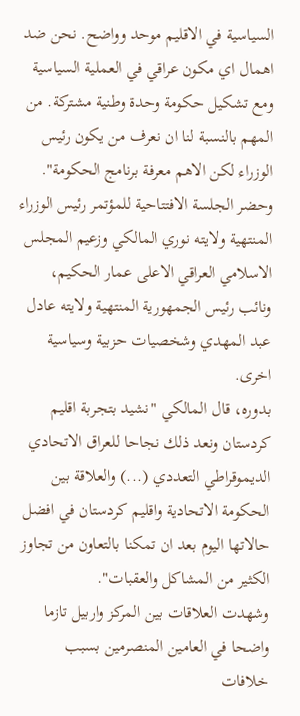السياسية في الاقليم موحد وواضح. نحن ضد اهمال اي مكون عراقي في العملية السياسية ومع تشكيل حكومة وحدة وطنية مشتركة. من المهم بالنسبة لنا ان نعرف من يكون رئيس الوزراء لكن الاهم معرفة برنامج الحكومة".
وحضر الجلسة الافتتاحية للمؤتمر رئيس الوزراء المنتهية ولايته نوري المالكي وزعيم المجلس الاسلامي العراقي الاعلى عمار الحكيم، ونائب رئيس الجمهورية المنتهية ولايته عادل عبد المهدي وشخصيات حزبية وسياسية اخرى.
بدوره، قال المالكي "نشيد بتجربة اقليم كردستان ونعد ذلك نجاحا للعراق الاتحادي الديموقراطي التعددي (...) والعلاقة بين الحكومة الاتحادية واقليم كردستان في افضل حالاتها اليوم بعد ان تمكنا بالتعاون من تجاوز الكثير من المشاكل والعقبات".
وشهدت العلاقات بين المركز واربيل تازما واضحا في العامين المنصرمين بسبب خلافات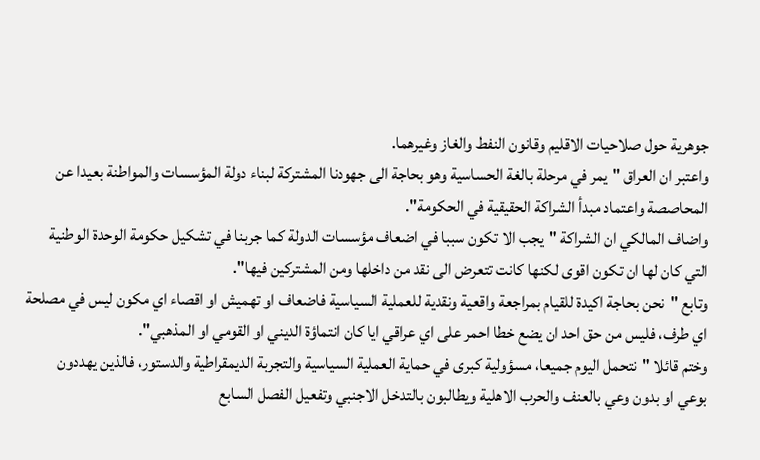جوهرية حول صلاحيات الاقليم وقانون النفط والغاز وغيرهما.
واعتبر ان العراق "يمر في مرحلة بالغة الحساسية وهو بحاجة الى جهودنا المشتركة لبناء دولة المؤسسات والمواطنة بعيدا عن المحاصصة واعتماد مبدأ الشراكة الحقيقية في الحكومة".
واضاف المالكي ان الشراكة "يجب الا تكون سببا في اضعاف مؤسسات الدولة كما جربنا في تشكيل حكومة الوحدة الوطنية التي كان لها ان تكون اقوى لكنها كانت تتعرض الى نقد من داخلها ومن المشتركين فيها".
وتابع "نحن بحاجة اكيدة للقيام بمراجعة واقعية ونقدية للعملية السياسية فاضعاف او تهميش او اقصاء اي مكون ليس في مصلحة اي طرف، فليس من حق احد ان يضع خطا احمر على اي عراقي ايا كان انتماؤة الديني او القومي او المذهبي".
وختم قائلا "نتحمل اليوم جميعا، مسؤولية كبرى في حماية العملية السياسية والتجربة الديمقراطية والدستور، فالذين يهددون بوعي او بدون وعي بالعنف والحرب الاهلية ويطالبون بالتدخل الاجنبي وتفعيل الفصل السابع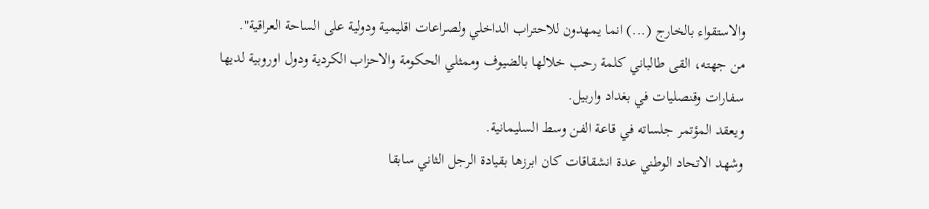والاستقواء بالخارج (...) انما يمهدون للاحتراب الداخلي ولصراعات اقليمية ودولية على الساحة العراقية".
من جهته، القى طالباني كلمة رحب خلالها بالضيوف وممثلي الحكومة والاحزاب الكردية ودول اوروبية لديها سفارات وقنصليات في بغداد واربيل.
ويعقد المؤتمر جلساته في قاعة الفن وسط السليمانية.
وشهد الاتحاد الوطني عدة انشقاقات كان ابرزها بقيادة الرجل الثاني سابقا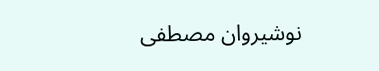نوشيروان مصطفى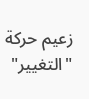زعيم حركة "التغيير"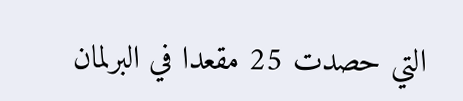التي حصدت 25 مقعدا في البرلمان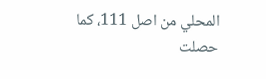المحلي من اصل 111، كما حصلت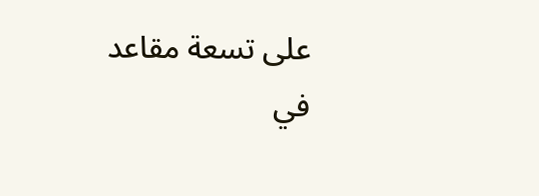على تسعة مقاعد في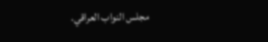مجلس النواب العراقي.